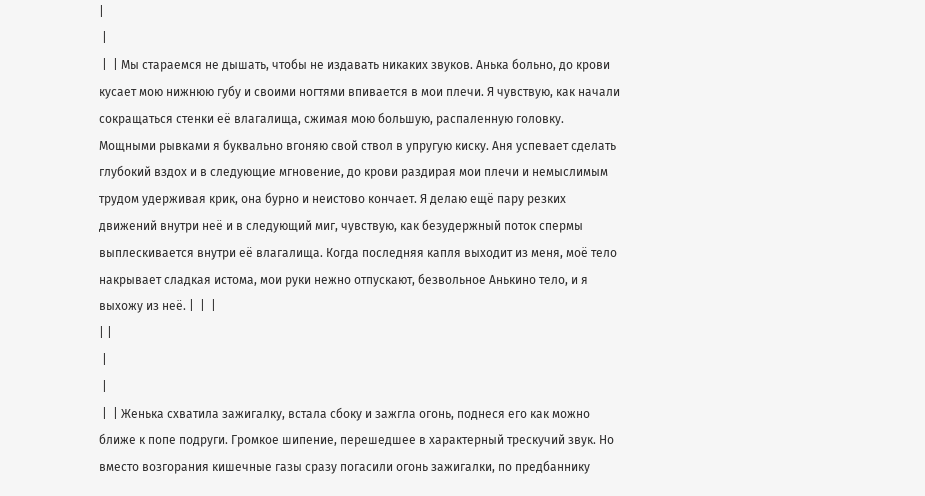|
 |
 |  | Мы стараемся не дышать, чтобы не издавать никаких звуков. Анька больно, до крови кусает мою нижнюю губу и своими ногтями впивается в мои плечи. Я чувствую, как начали сокращаться стенки её влагалища, сжимая мою большую, распаленную головку. Мощными рывками я буквально вгоняю свой ствол в упругую киску. Аня успевает сделать глубокий вздох и в следующие мгновение, до крови раздирая мои плечи и немыслимым трудом удерживая крик, она бурно и неистово кончает. Я делаю ещё пару резких движений внутри неё и в следующий миг, чувствую, как безудержный поток спермы выплескивается внутри её влагалища. Когда последняя капля выходит из меня, моё тело накрывает сладкая истома, мои руки нежно отпускают, безвольное Анькино тело, и я выхожу из неё. |  |  |
| |
 |
 |
 |  | Женька схватила зажигалку, встала сбоку и зажгла огонь, поднеся его как можно ближе к попе подруги. Громкое шипение, перешедшее в характерный трескучий звук. Но вместо возгорания кишечные газы сразу погасили огонь зажигалки, по предбаннику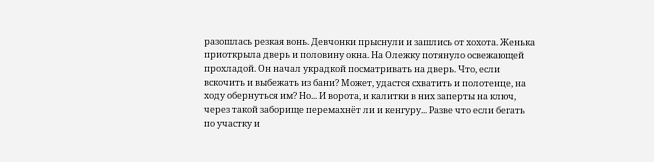разошлась резкая вонь. Девчонки прыснули и зашлись от хохота. Женька приоткрыла дверь и половину окна. На Олежку потянуло освежающей прохладой. Он начал украдкой посматривать на дверь. Что, если вскочить и выбежать из бани? Может, удастся схватить и полотенце, на ходу обернуться им? Но... И ворота, и калитки в них заперты на ключ, через такой заборище перемахнёт ли и кенгуру... Разве что если бегать по участку и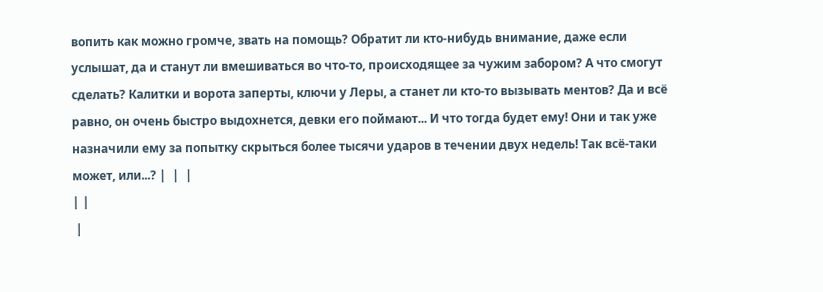вопить как можно громче, звать на помощь? Обратит ли кто-нибудь внимание, даже если услышат, да и станут ли вмешиваться во что-то, происходящее за чужим забором? А что смогут сделать? Калитки и ворота заперты, ключи у Леры, а станет ли кто-то вызывать ментов? Да и всё равно, он очень быстро выдохнется, девки его поймают... И что тогда будет ему! Они и так уже назначили ему за попытку скрыться более тысячи ударов в течении двух недель! Так всё-таки может, или...? |  |  |
| |
 |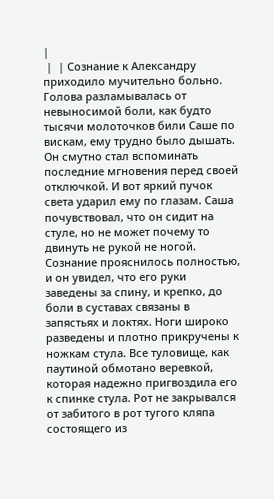|
 |  | Сознание к Александру приходило мучительно больно. Голова разламывалась от невыносимой боли, как будто тысячи молоточков били Саше по вискам, ему трудно было дышать. Он смутно стал вспоминать последние мгновения перед своей отключкой. И вот яркий пучок света ударил ему по глазам. Саша почувствовал, что он сидит на стуле, но не может почему то двинуть не рукой не ногой. Сознание прояснилось полностью, и он увидел, что его руки заведены за спину, и крепко, до боли в суставах связаны в запястьях и локтях. Ноги широко разведены и плотно прикручены к ножкам стула. Все туловище, как паутиной обмотано веревкой, которая надежно пригвоздила его к спинке стула. Рот не закрывался от забитого в рот тугого кляпа состоящего из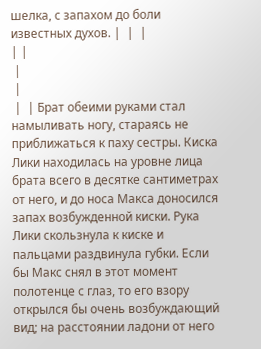шелка, с запахом до боли известных духов. |  |  |
| |
 |
 |
 |  | Брат обеими руками стал намыливать ногу, стараясь не приближаться к паху сестры. Киска Лики находилась на уровне лица брата всего в десятке сантиметрах от него, и до носа Макса доносился запах возбужденной киски. Рука Лики скользнула к киске и пальцами раздвинула губки. Если бы Макс снял в этот момент полотенце с глаз, то его взору открылся бы очень возбуждающий вид; на расстоянии ладони от него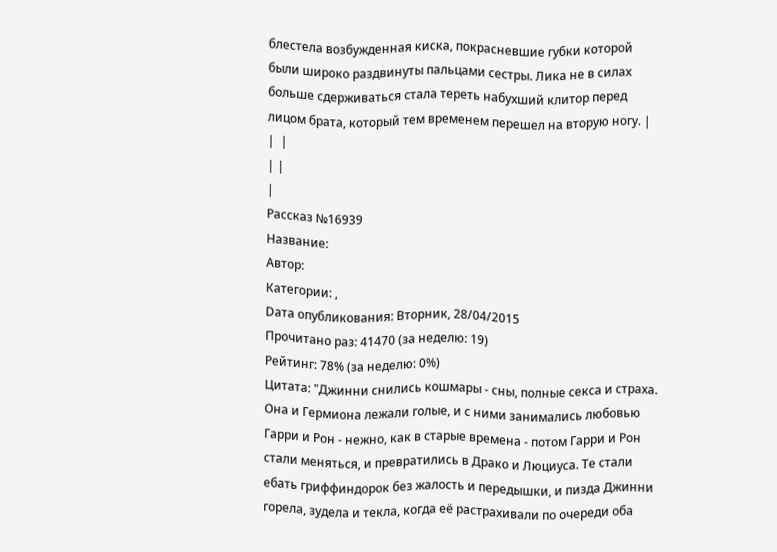блестела возбужденная киска, покрасневшие губки которой были широко раздвинуты пальцами сестры. Лика не в силах больше сдерживаться стала тереть набухший клитор перед лицом брата, который тем временем перешел на вторую ногу. |  |  |
| |
|
Рассказ №16939
Название:
Автор:
Категории: ,
Dата опубликования: Вторник, 28/04/2015
Прочитано раз: 41470 (за неделю: 19)
Рейтинг: 78% (за неделю: 0%)
Цитата: "Джинни снились кошмары - сны, полные секса и страха. Она и Гермиона лежали голые, и с ними занимались любовью Гарри и Рон - нежно, как в старые времена - потом Гарри и Рон стали меняться, и превратились в Драко и Люциуса. Те стали ебать гриффиндорок без жалость и передышки, и пизда Джинни горела, зудела и текла, когда её растрахивали по очереди оба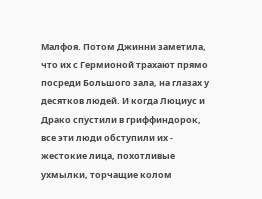Малфоя. Потом Джинни заметила, что их с Гермионой трахают прямо посреди Большого зала, на глазах у десятков людей. И когда Люциус и Драко спустили в гриффиндорок, все эти люди обступили их - жестокие лица, похотливые ухмылки, торчащие колом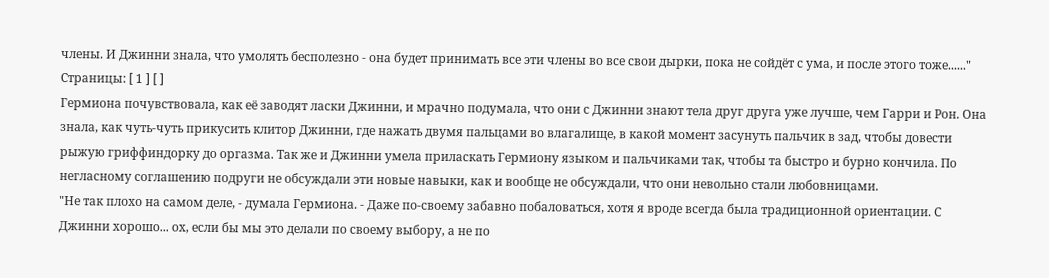члены. И Джинни знала, что умолять бесполезно - она будет принимать все эти члены во все свои дырки, пока не сойдёт с ума, и после этого тоже......"
Страницы: [ 1 ] [ ]
Гермиона почувствовала, как её заводят ласки Джинни, и мрачно подумала, что они с Джинни знают тела друг друга уже лучше, чем Гарри и Рон. Она знала, как чуть-чуть прикусить клитор Джинни, где нажать двумя пальцами во влагалище, в какой момент засунуть пальчик в зад, чтобы довести рыжую гриффиндорку до оргазма. Так же и Джинни умела приласкать Гермиону языком и пальчиками так, чтобы та быстро и бурно кончила. По негласному соглашению подруги не обсуждали эти новые навыки, как и вообще не обсуждали, что они невольно стали любовницами.
"Не так плохо на самом деле, - думала Гермиона. - Даже по-своему забавно побаловаться, хотя я вроде всегда была традиционной ориентации. С Джинни хорошо... ох, если бы мы это делали по своему выбору, а не по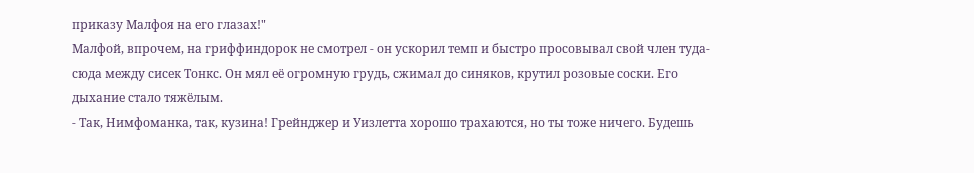приказу Малфоя на его глазах!"
Малфой, впрочем, на гриффиндорок не смотрел - он ускорил темп и быстро просовывал свой член туда-сюда между сисек Тонкс. Он мял её огромную грудь, сжимал до синяков, крутил розовые соски. Его дыхание стало тяжёлым.
- Так, Нимфоманка, так, кузина! Грейнджер и Уизлетта хорошо трахаются, но ты тоже ничего. Будешь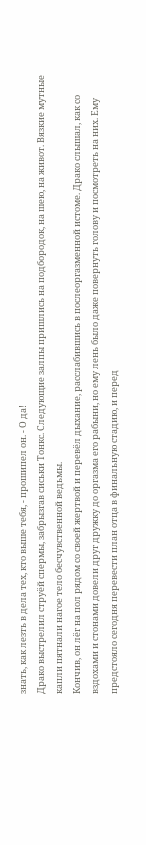знать, как лезть в дела тех, кто выше тебя, - прошипел он. - О да!
Драко выстрелил струёй спермы, забрызгав сиськи Тонкс. Следующие залпы пришлись на подбородок, на шею, на живот. Вязкие мутные капли пятнали нагое тело бесчувственной ведьмы.
Кончив, он лёг на пол рядом со своей жертвой и перевёл дыхание, расслабившись в послеоргазменной истоме. Драко слышал, как со вздохами и стонами довели друг дружку до оргазма его рабыни, но ему лень было даже повернуть голову и посмотреть на них. Ему предстояло сегодня перевести план отца в финальную стадию, и перед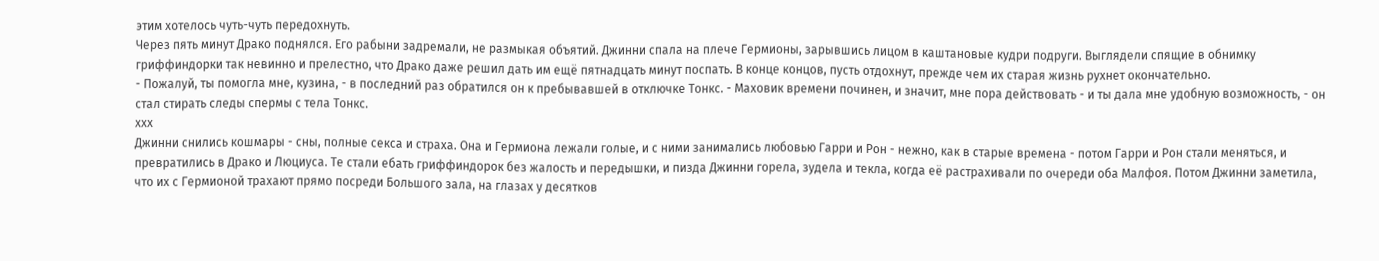этим хотелось чуть-чуть передохнуть.
Через пять минут Драко поднялся. Его рабыни задремали, не размыкая объятий. Джинни спала на плече Гермионы, зарывшись лицом в каштановые кудри подруги. Выглядели спящие в обнимку гриффиндорки так невинно и прелестно, что Драко даже решил дать им ещё пятнадцать минут поспать. В конце концов, пусть отдохнут, прежде чем их старая жизнь рухнет окончательно.
- Пожалуй, ты помогла мне, кузина, - в последний раз обратился он к пребывавшей в отключке Тонкс. - Маховик времени починен, и значит, мне пора действовать - и ты дала мне удобную возможность, - он стал стирать следы спермы с тела Тонкс.
ххх
Джинни снились кошмары - сны, полные секса и страха. Она и Гермиона лежали голые, и с ними занимались любовью Гарри и Рон - нежно, как в старые времена - потом Гарри и Рон стали меняться, и превратились в Драко и Люциуса. Те стали ебать гриффиндорок без жалость и передышки, и пизда Джинни горела, зудела и текла, когда её растрахивали по очереди оба Малфоя. Потом Джинни заметила, что их с Гермионой трахают прямо посреди Большого зала, на глазах у десятков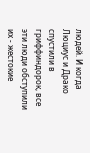людей. И когда Люциус и Драко спустили в гриффиндорок, все эти люди обступили их - жестокие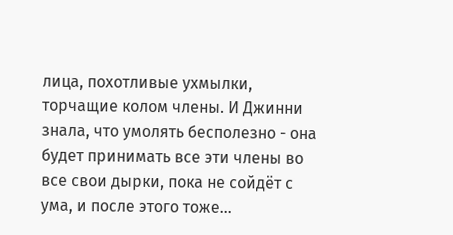лица, похотливые ухмылки, торчащие колом члены. И Джинни знала, что умолять бесполезно - она будет принимать все эти члены во все свои дырки, пока не сойдёт с ума, и после этого тоже...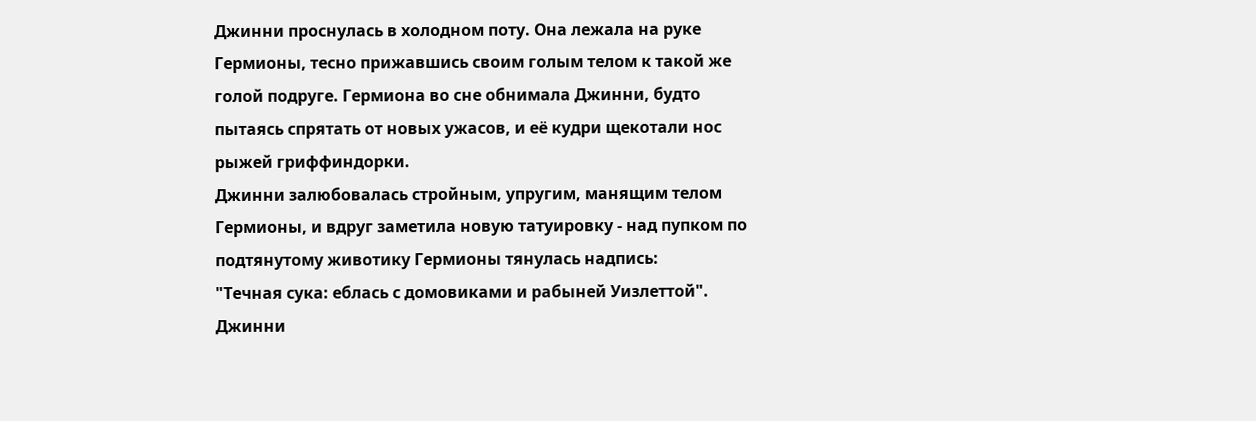Джинни проснулась в холодном поту. Она лежала на руке Гермионы, тесно прижавшись своим голым телом к такой же голой подруге. Гермиона во сне обнимала Джинни, будто пытаясь спрятать от новых ужасов, и её кудри щекотали нос рыжей гриффиндорки.
Джинни залюбовалась стройным, упругим, манящим телом Гермионы, и вдруг заметила новую татуировку - над пупком по подтянутому животику Гермионы тянулась надпись:
"Течная сука: еблась с домовиками и рабыней Уизлеттой".
Джинни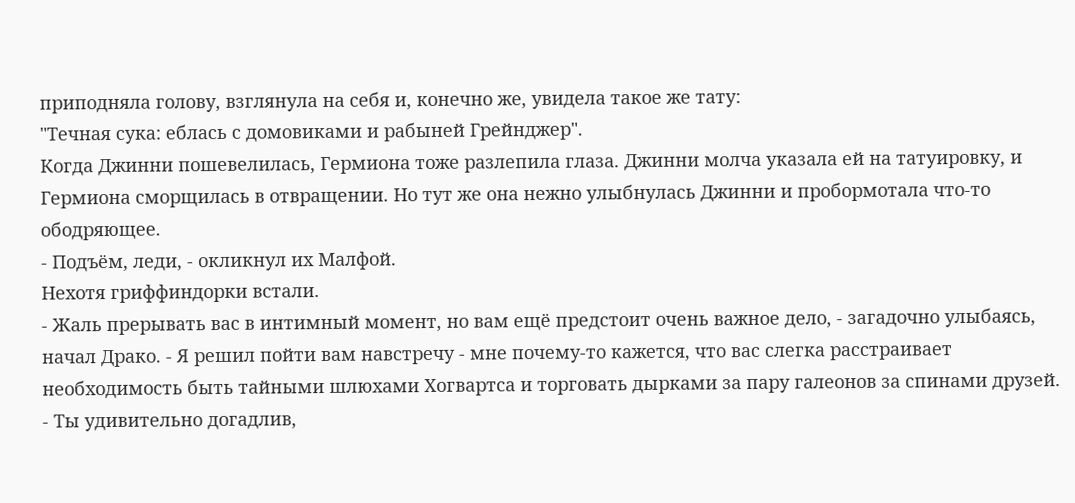приподняла голову, взглянула на себя и, конечно же, увидела такое же тату:
"Течная сука: еблась с домовиками и рабыней Грейнджер".
Когда Джинни пошевелилась, Гермиона тоже разлепила глаза. Джинни молча указала ей на татуировку, и Гермиона сморщилась в отвращении. Но тут же она нежно улыбнулась Джинни и пробормотала что-то ободряющее.
- Подъём, леди, - окликнул их Малфой.
Нехотя гриффиндорки встали.
- Жаль прерывать вас в интимный момент, но вам ещё предстоит очень важное дело, - загадочно улыбаясь, начал Драко. - Я решил пойти вам навстречу - мне почему-то кажется, что вас слегка расстраивает необходимость быть тайными шлюхами Хогвартса и торговать дырками за пару галеонов за спинами друзей.
- Ты удивительно догадлив,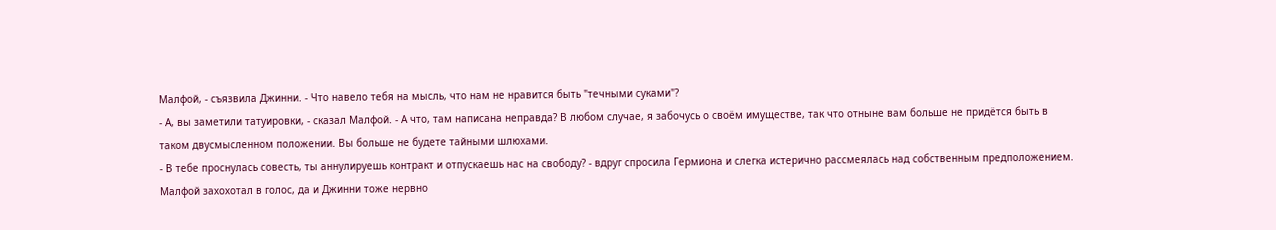Малфой, - съязвила Джинни. - Что навело тебя на мысль, что нам не нравится быть "течными суками"?
- А, вы заметили татуировки, - сказал Малфой. - А что, там написана неправда? В любом случае, я забочусь о своём имуществе, так что отныне вам больше не придётся быть в таком двусмысленном положении. Вы больше не будете тайными шлюхами.
- В тебе проснулась совесть, ты аннулируешь контракт и отпускаешь нас на свободу? - вдруг спросила Гермиона и слегка истерично рассмеялась над собственным предположением.
Малфой захохотал в голос, да и Джинни тоже нервно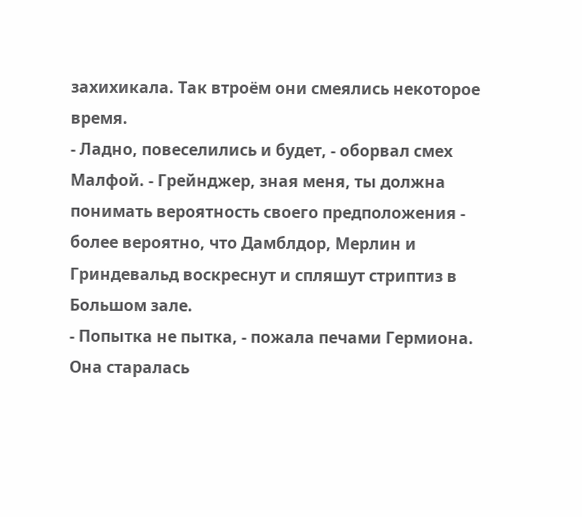захихикала. Так втроём они смеялись некоторое время.
- Ладно, повеселились и будет, - оборвал смех Малфой. - Грейнджер, зная меня, ты должна понимать вероятность своего предположения - более вероятно, что Дамблдор, Мерлин и Гриндевальд воскреснут и спляшут стриптиз в Большом зале.
- Попытка не пытка, - пожала печами Гермиона. Она старалась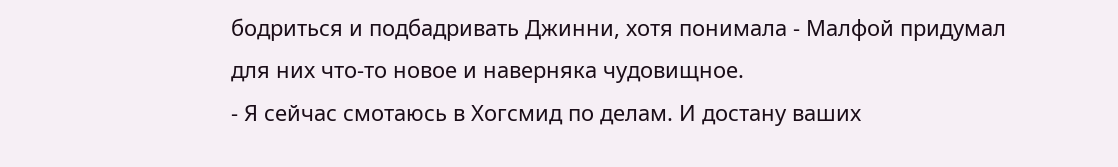бодриться и подбадривать Джинни, хотя понимала - Малфой придумал для них что-то новое и наверняка чудовищное.
- Я сейчас смотаюсь в Хогсмид по делам. И достану ваших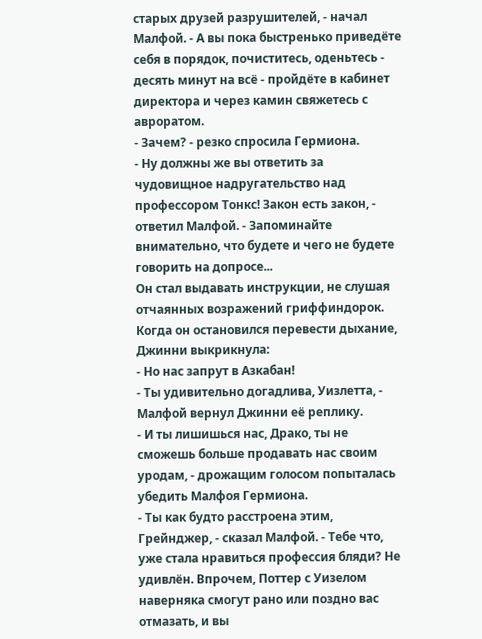старых друзей разрушителей, - начал Малфой. - А вы пока быстренько приведёте себя в порядок, почиститесь, оденьтесь - десять минут на всё - пройдёте в кабинет директора и через камин свяжетесь с авроратом.
- Зачем? - резко спросила Гермиона.
- Ну должны же вы ответить за чудовищное надругательство над профессором Тонкс! Закон есть закон, - ответил Малфой. - Запоминайте внимательно, что будете и чего не будете говорить на допросе...
Он стал выдавать инструкции, не слушая отчаянных возражений гриффиндорок. Когда он остановился перевести дыхание, Джинни выкрикнула:
- Но нас запрут в Азкабан!
- Ты удивительно догадлива, Уизлетта, - Малфой вернул Джинни её реплику.
- И ты лишишься нас, Драко, ты не сможешь больше продавать нас своим уродам, - дрожащим голосом попыталась убедить Малфоя Гермиона.
- Ты как будто расстроена этим, Грейнджер, - сказал Малфой. - Тебе что, уже стала нравиться профессия бляди? Не удивлён. Впрочем, Поттер с Уизелом наверняка смогут рано или поздно вас отмазать, и вы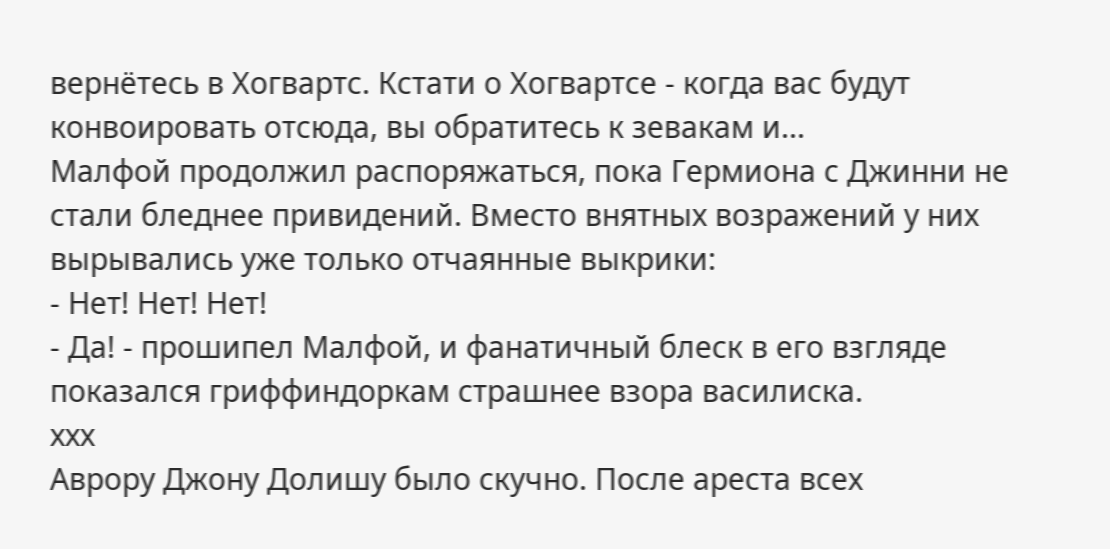вернётесь в Хогвартс. Кстати о Хогвартсе - когда вас будут конвоировать отсюда, вы обратитесь к зевакам и...
Малфой продолжил распоряжаться, пока Гермиона с Джинни не стали бледнее привидений. Вместо внятных возражений у них вырывались уже только отчаянные выкрики:
- Нет! Нет! Нет!
- Да! - прошипел Малфой, и фанатичный блеск в его взгляде показался гриффиндоркам страшнее взора василиска.
ххх
Аврору Джону Долишу было скучно. После ареста всех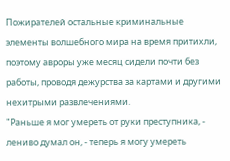Пожирателей остальные криминальные элементы волшебного мира на время притихли, поэтому авроры уже месяц сидели почти без работы, проводя дежурства за картами и другими нехитрыми развлечениями.
"Раньше я мог умереть от руки преступника, - лениво думал он, - теперь я могу умереть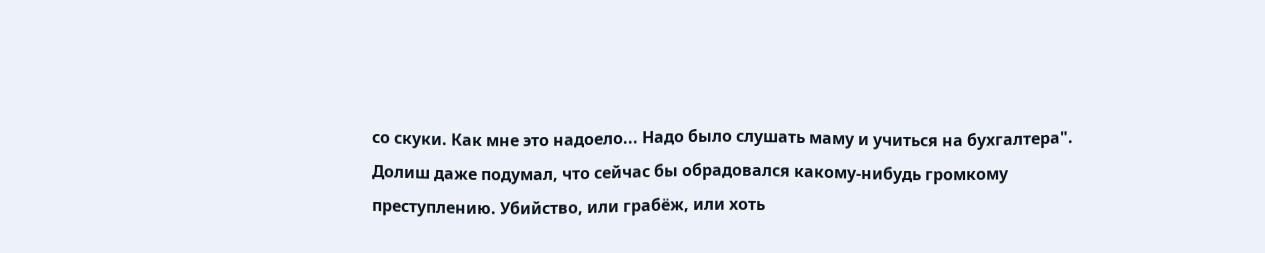со скуки. Как мне это надоело... Надо было слушать маму и учиться на бухгалтера".
Долиш даже подумал, что сейчас бы обрадовался какому-нибудь громкому преступлению. Убийство, или грабёж, или хоть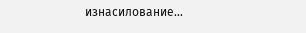изнасилование...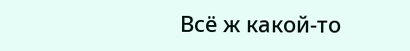Всё ж какой-то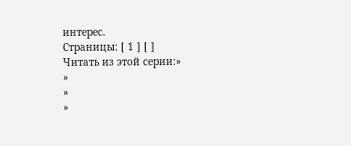интерес.
Страницы: [ 1 ] [ ]
Читать из этой серии:»
»
»
»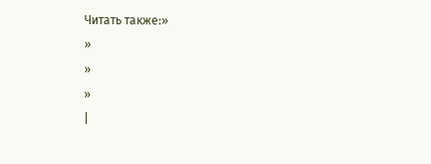Читать также:»
»
»
»
|